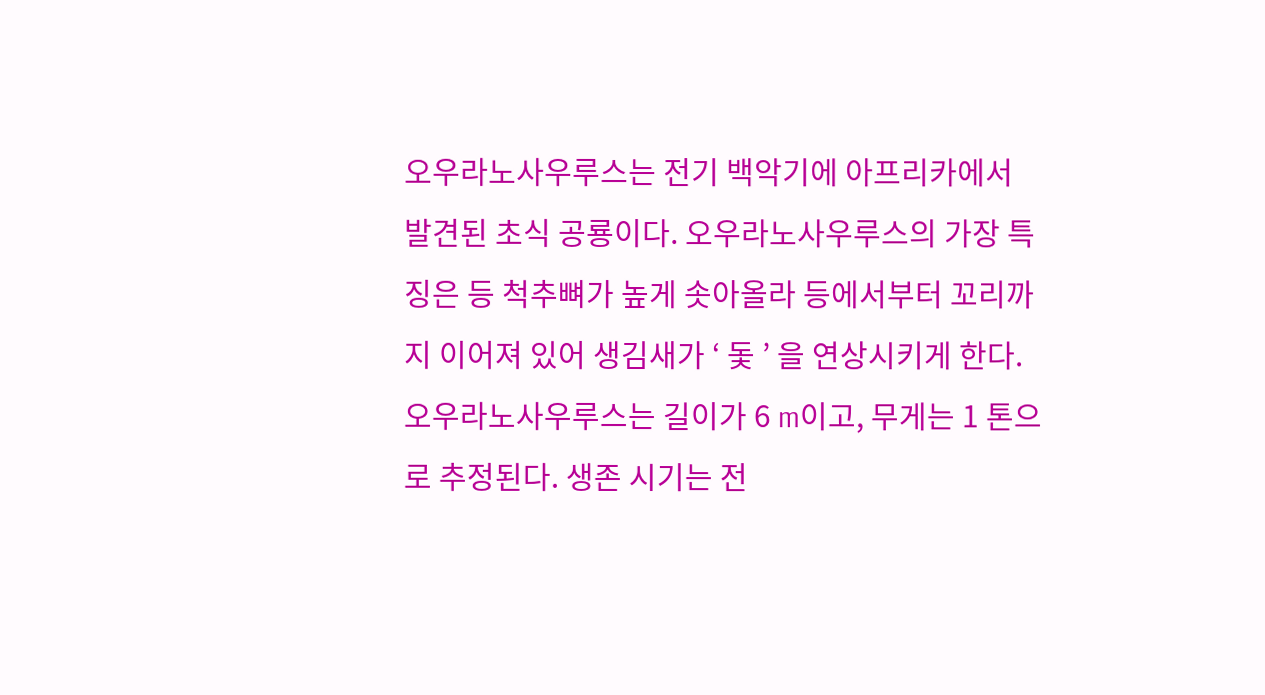오우라노사우루스는 전기 백악기에 아프리카에서 발견된 초식 공룡이다. 오우라노사우루스의 가장 특징은 등 척추뼈가 높게 솟아올라 등에서부터 꼬리까지 이어져 있어 생김새가 ‘ 돛 ’ 을 연상시키게 한다.
오우라노사우루스는 길이가 6 m이고, 무게는 1 톤으로 추정된다. 생존 시기는 전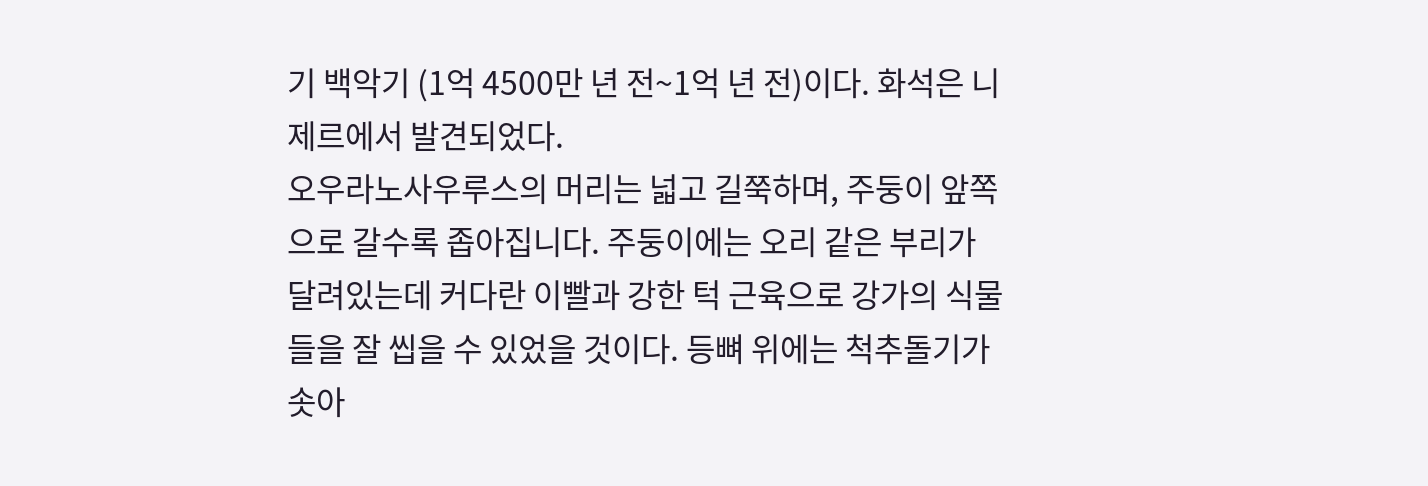기 백악기 (1억 4500만 년 전~1억 년 전)이다. 화석은 니제르에서 발견되었다.
오우라노사우루스의 머리는 넓고 길쭉하며, 주둥이 앞쪽으로 갈수록 좁아집니다. 주둥이에는 오리 같은 부리가 달려있는데 커다란 이빨과 강한 턱 근육으로 강가의 식물들을 잘 씹을 수 있었을 것이다. 등뼈 위에는 척추돌기가 솟아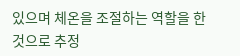있으며 체온을 조절하는 역할을 한 것으로 추정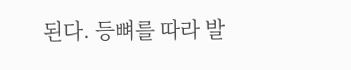된다. 등뼈를 따라 발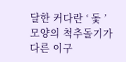달한 커다란 ‘ 돛 ’ 모양의 척추돌기가 다른 이구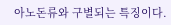아노돈류와 구별되는 특징이다.